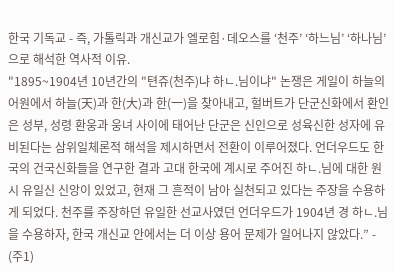한국 기독교 - 즉, 가톨릭과 개신교가 엘로힘·데오스를 ‘천주’ ‘하느님’ ‘하나님’으로 해석한 역사적 이유.
"1895~1904년 10년간의 "텬쥬(천주)냐 하ㄴ.님이냐" 논쟁은 게일이 하늘의 어원에서 하늘(天)과 한(大)과 한(一)을 찾아내고, 헐버트가 단군신화에서 환인은 성부, 성령 환웅과 웅녀 사이에 태어난 단군은 신인으로 성육신한 성자에 유비된다는 삼위일체론적 해석을 제시하면서 전환이 이루어졌다. 언더우드도 한국의 건국신화들을 연구한 결과 고대 한국에 계시로 주어진 하ㄴ.님에 대한 원시 유일신 신앙이 있었고, 현재 그 흔적이 남아 실천되고 있다는 주장을 수용하게 되었다. 천주를 주장하던 유일한 선교사였던 언더우드가 1904년 경 하ㄴ.님을 수용하자, 한국 개신교 안에서는 더 이상 용어 문제가 일어나지 않았다.” - (주1)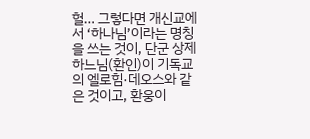헐… 그렇다면 개신교에서 ‘하나님’이라는 명칭을 쓰는 것이, 단군 상제 하느님(환인)이 기독교의 엘로힘·데오스와 같은 것이고, 환웅이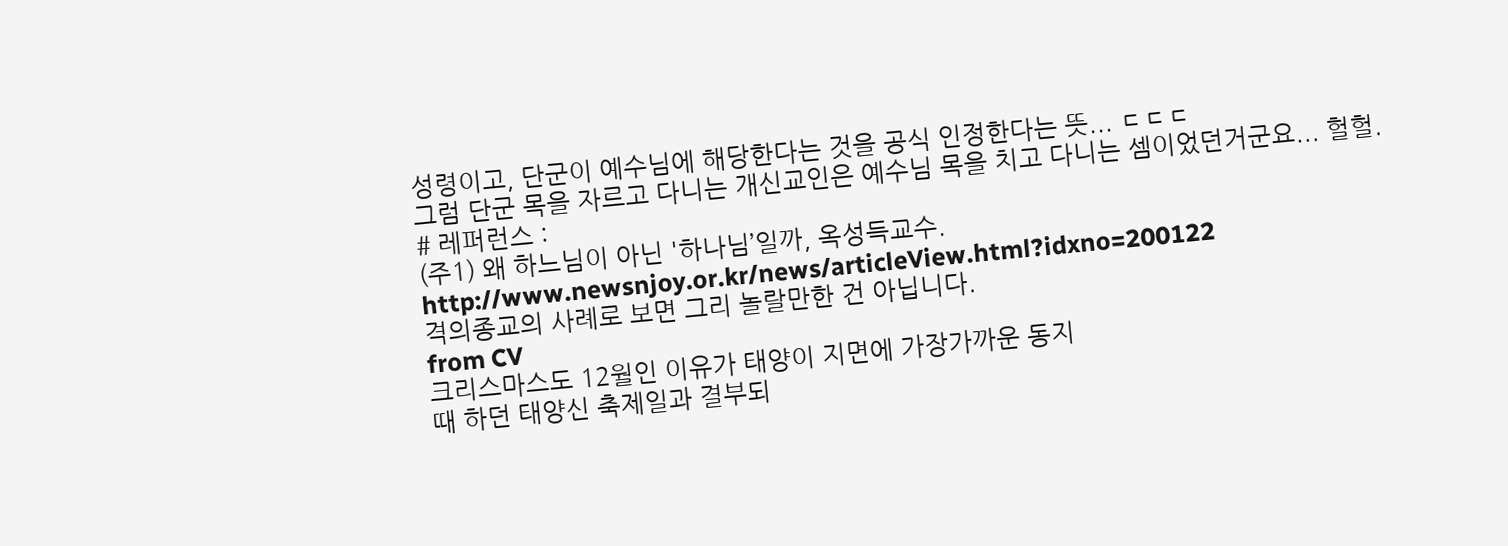성령이고, 단군이 예수님에 해당한다는 것을 공식 인정한다는 뜻... ㄷㄷㄷ
그럼 단군 목을 자르고 다니는 개신교인은 예수님 목을 치고 다니는 셈이었던거군요... 헐헐.
# 레퍼런스 :
(주1) 왜 하느님이 아닌 '하나님’일까, 옥성득교수. http://www.newsnjoy.or.kr/news/articleView.html?idxno=200122
격의종교의 사례로 보면 그리 놀랄만한 건 아닙니다.
from CV
크리스마스도 12월인 이유가 태양이 지면에 가장가까운 동지
때 하던 태양신 축제일과 결부되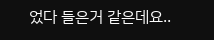었다 들은거 같은데요..